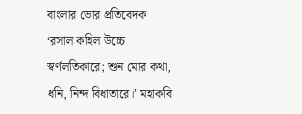বাংলার ভোর প্রতিবেদক
‘রসাল কহিল উচ্চে স্বর্ণলতিকারে; শুন মোর কথা, ধনি, নিন্দ বিধাতারে।’ মহাকবি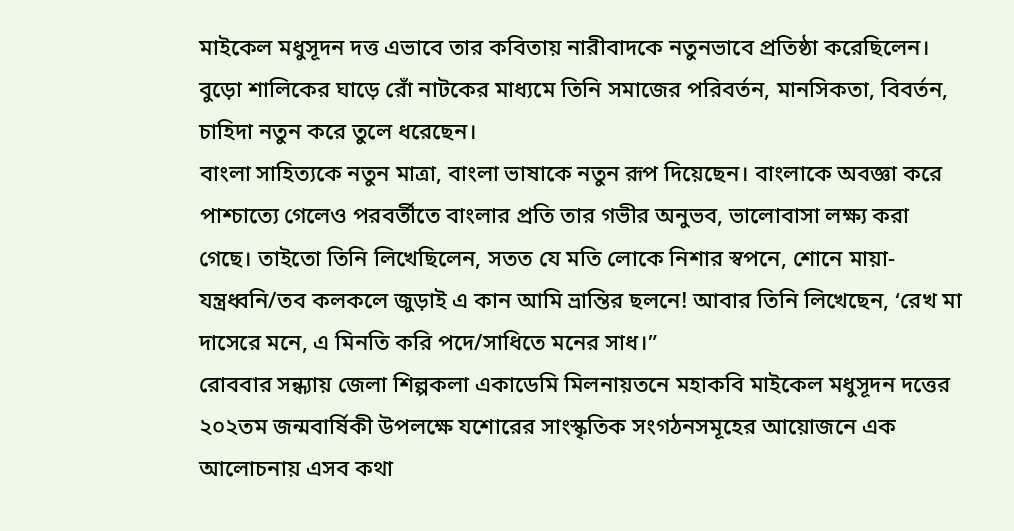মাইকেল মধুসূদন দত্ত এভাবে তার কবিতায় নারীবাদকে নতুনভাবে প্রতিষ্ঠা করেছিলেন। বুড়ো শালিকের ঘাড়ে রোঁ নাটকের মাধ্যমে তিনি সমাজের পরিবর্তন, মানসিকতা, বিবর্তন, চাহিদা নতুন করে তুলে ধরেছেন।
বাংলা সাহিত্যকে নতুন মাত্রা, বাংলা ভাষাকে নতুন রূপ দিয়েছেন। বাংলাকে অবজ্ঞা করে পাশ্চাত্যে গেলেও পরবর্তীতে বাংলার প্রতি তার গভীর অনুভব, ভালোবাসা লক্ষ্য করা গেছে। তাইতো তিনি লিখেছিলেন, সতত যে মতি লোকে নিশার স্বপনে, শোনে মায়া-যন্ত্রধ্বনি/তব কলকলে জুড়াই এ কান আমি ভ্রান্তির ছলনে! আবার তিনি লিখেছেন, ‘রেখ মা দাসেরে মনে, এ মিনতি করি পদে/সাধিতে মনের সাধ।”
রোববার সন্ধ্যায় জেলা শিল্পকলা একাডেমি মিলনায়তনে মহাকবি মাইকেল মধুসূদন দত্তের ২০২তম জন্মবার্ষিকী উপলক্ষে যশোরের সাংস্কৃতিক সংগঠনসমূহের আয়োজনে এক আলোচনায় এসব কথা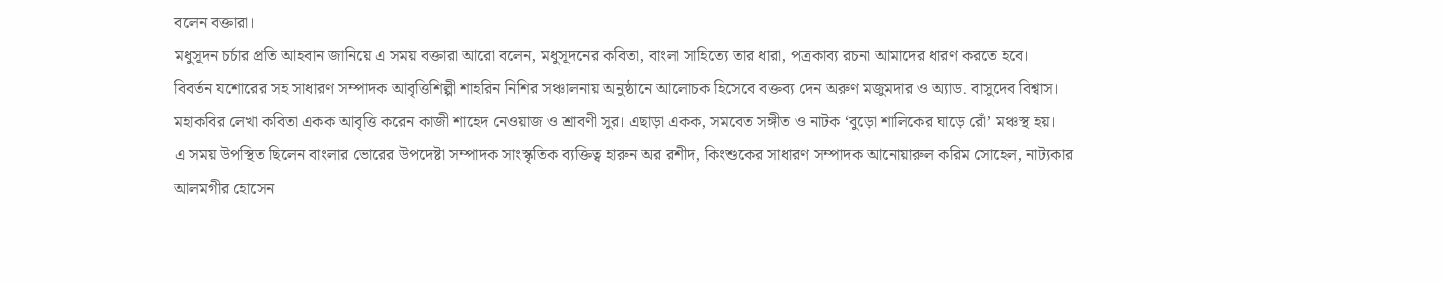বলেন বক্তারা।
মধুসূদন চর্চার প্রতি আহবান জানিয়ে এ সময় বক্তারা আরো বলেন, মধুসূদনের কবিতা, বাংলা সাহিত্যে তার ধারা, পত্রকাব্য রচনা আমাদের ধারণ করতে হবে।
বিবর্তন যশোরের সহ সাধারণ সম্পাদক আবৃত্তিশিল্পী শাহরিন নিশির সঞ্চালনায় অনুষ্ঠানে আলোচক হিসেবে বক্তব্য দেন অরুণ মজুমদার ও অ্যাড. বাসুদেব বিশ্বাস। মহাকবির লেখা কবিতা একক আবৃত্তি করেন কাজী শাহেদ নেওয়াজ ও শ্রাবণী সুর। এছাড়া একক, সমবেত সঙ্গীত ও নাটক ‘বুড়ো শালিকের ঘাড়ে রোঁ’ মঞ্চস্থ হয়।
এ সময় উপস্থিত ছিলেন বাংলার ভোরের উপদেষ্টা সম্পাদক সাংস্কৃতিক ব্যক্তিত্ব হারুন অর রশীদ, কিংশুকের সাধারণ সম্পাদক আনোয়ারুল করিম সোহেল, নাট্যকার আলমগীর হোসেন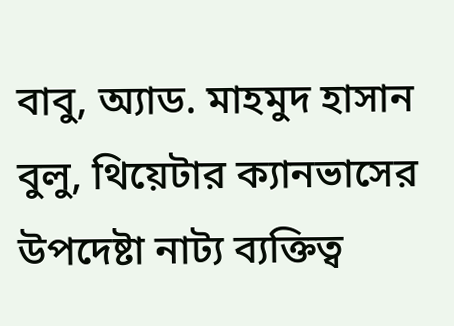বাবু, অ্যাড. মাহমুদ হাসান বুলু, থিয়েটার ক্যানভাসের উপদেষ্টা নাট্য ব্যক্তিত্ব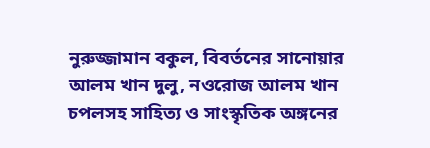নুরুজ্জামান বকুল, বিবর্তনের সানোয়ার আলম খান দুলু, নওরোজ আলম খান চপলসহ সাহিত্য ও সাংস্কৃতিক অঙ্গনের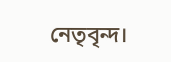নেতৃবৃন্দ।